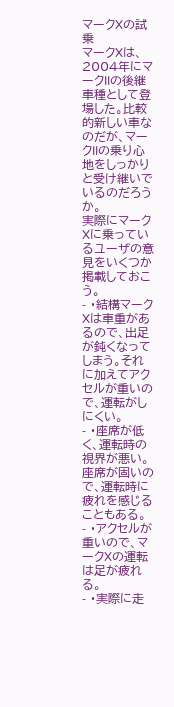マークXの試乗
マークXは、2004年にマークIIの後継車種として登場した。比較的新しい車なのだが、マークIIの乗り心地をしっかりと受け継いでいるのだろうか。
実際にマークXに乗っているユーザの意見をいくつか掲載しておこう。
- ・結構マークXは車重があるので、出足が鈍くなってしまう。それに加えてアクセルが重いので、運転がしにくい。
- ・座席が低く、運転時の視界が悪い。座席が固いので、運転時に疲れを感じることもある。
- ・アクセルが重いので、マークXの運転は足が疲れる。
- ・実際に走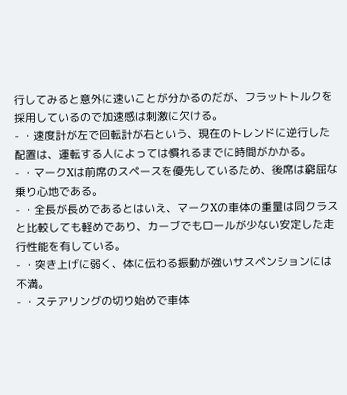行してみると意外に速いことが分かるのだが、フラットトルクを採用しているので加速感は刺激に欠ける。
- ・速度計が左で回転計が右という、現在のトレンドに逆行した配置は、運転する人によっては慣れるまでに時間がかかる。
- ・マークXは前席のスペースを優先しているため、後席は窮屈な乗り心地である。
- ・全長が長めであるとはいえ、マークXの車体の重量は同クラスと比較しても軽めであり、カーブでもロールが少ない安定した走行性能を有している。
- ・突き上げに弱く、体に伝わる振動が強いサスペンションには不満。
- ・ステアリングの切り始めで車体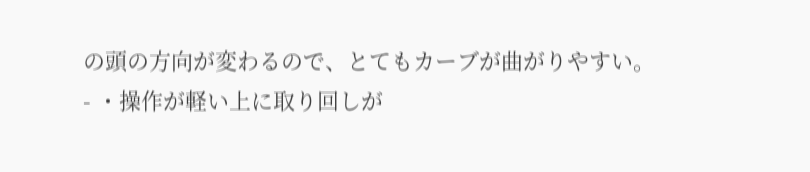の頭の方向が変わるので、とてもカーブが曲がりやすい。
- ・操作が軽い上に取り回しが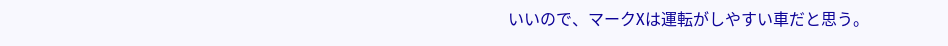いいので、マークXは運転がしやすい車だと思う。